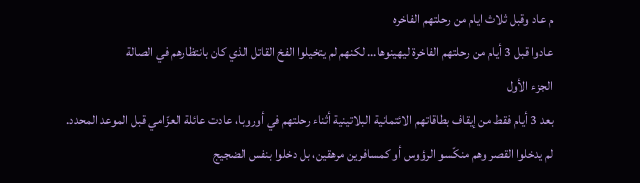م عاد وقبل ثلاث ايام من رحلتهم الفاخره
عادوا قبل 3 أيام من رحلتهم الفاخرة ليهينوها… لكنهم لم يتخيلوا الفخ القاتل الذي كان بانتظارهم في الصالة
الجزء الأول
بعد 3 أيام فقط من إيقاف بطاقاتهم الائتمانية البلاتينية أثناء رحلتهم في أوروبا، عادت عائلة العزّامي قبل الموعد المحدد.
لم يدخلوا القصر وهم منكّسو الرؤوس أو كمسافرين مرهقين، بل دخلوا بنفس الضجيج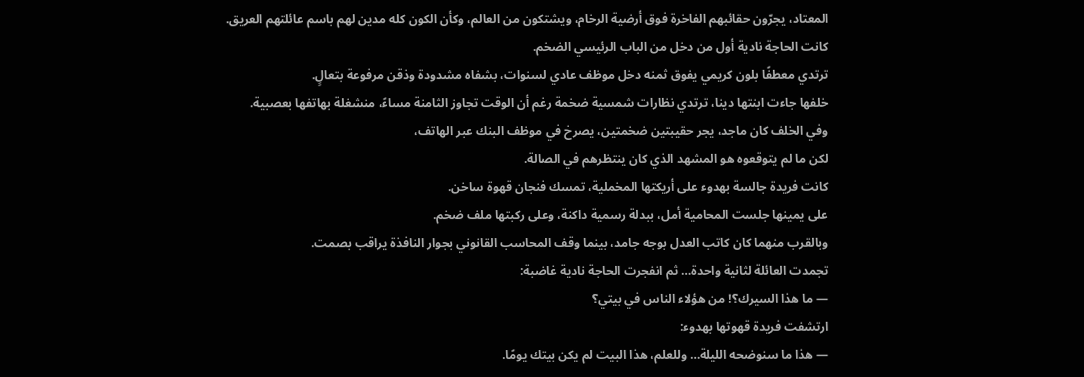المعتاد، يجرّون حقائبهم الفاخرة فوق أرضية الرخام، ويشتكون من العالم، وكأن الكون كله مدين لهم باسم عائلتهم العريق.
كانت الحاجة نادية أول من دخل من الباب الرئيسي الضخم.
ترتدي معطفًا بلون كريمي يفوق ثمنه دخل موظف عادي لسنوات، بشفاه مشدودة وذقن مرفوعة بتعالٍ.
خلفها جاءت ابنتها دينا، ترتدي نظارات شمسية ضخمة رغم أن الوقت تجاوز الثامنة مساءً، منشغلة بهاتفها بعصبية.
وفي الخلف كان ماجد، يجر حقيبتين ضخمتين، يصرخ في موظف البنك عبر الهاتف،
لكن ما لم يتوقعوه هو المشهد الذي كان ينتظرهم في الصالة.
كانت فريدة جالسة بهدوء على أريكتها المخملية، تمسك فنجان قهوة ساخن.
على يمينها جلست المحامية أمل، ببدلة رسمية داكنة، وعلى ركبتها ملف ضخم.
وبالقرب منهما كان كاتب العدل بوجه جامد، بينما وقف المحاسب القانوني بجوار النافذة يراقب بصمت.
تجمدت العائلة لثانية واحدة… ثم انفجرت الحاجة نادية غاضبة:
— ما هذا السيرك؟! من هؤلاء الناس في بيتي؟
ارتشفت فريدة قهوتها بهدوء:
— هذا ما سنوضحه الليلة… وللعلم، هذا البيت لم يكن بيتك يومًا.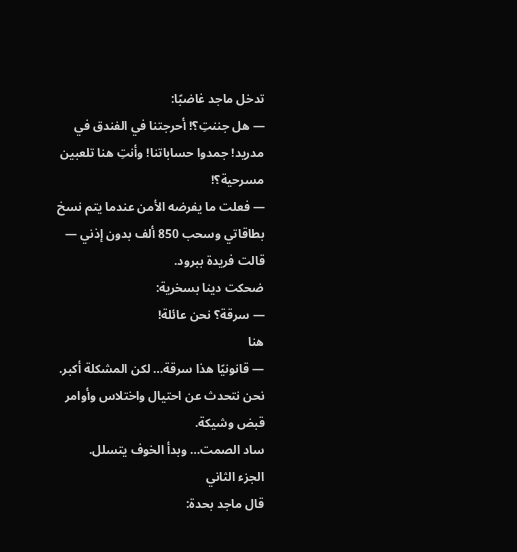تدخل ماجد غاضبًا:
— هل جننتِ؟! أحرجتنا في الفندق في مدريد! جمدوا حساباتنا! وأنتِ هنا تلعبين مسرحية؟!
— فعلت ما يفرضه الأمن عندما يتم نسخ بطاقاتي وسحب 850 ألف بدون إذني — قالت فريدة ببرود.
ضحكت دينا بسخرية:
— سرقة؟ نحن عائلة!
هنا
— قانونيًا هذا سرقة… لكن المشكلة أكبر. نحن نتحدث عن احتيال واختلاس وأوامر قبض وشيكة.
ساد الصمت… وبدأ الخوف يتسلل.
الجزء الثاني
قال ماجد بحدة: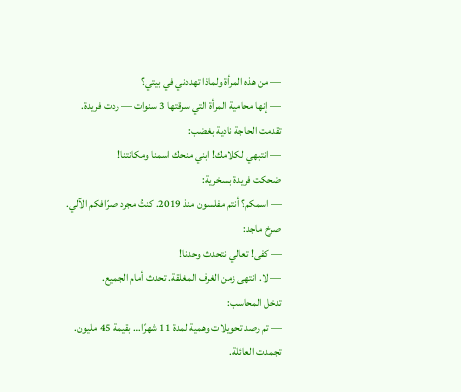— من هذه المرأة ولماذا تهددني في بيتي؟
— إنها محامية المرأة التي سرقتها 3 سنوات — ردت فريدة.
تقدمت الحاجة نادية بغضب:
— انتبهي لكلامك! ابني منحك اسمنا ومكانتنا!
ضحكت فريدة بسخرية:
— اسمكم؟ أنتم مفلسون منذ 2019. كنتُ مجرد صرّافكم الآلي.
صرخ ماجد:
— كفى! تعالي نتحدث وحدنا!
— لا. انتهى زمن الغرف المغلقة. تحدث أمام الجميع.
تدخل المحاسب:
— تم رصد تحويلات وهمية لمدة 11 شهرًا… بقيمة 45 مليون.
تجمدت العائلة.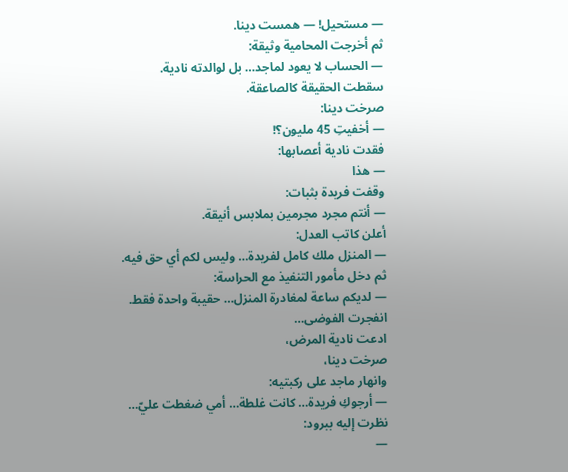— مستحيل! — همست دينا.
ثم أخرجت المحامية وثيقة:
— الحساب لا يعود لماجد… بل لوالدته نادية.
سقطت الحقيقة كالصاعقة.
صرخت دينا:
— أخفيتِ 45 مليون؟!
فقدت نادية أعصابها:
— هذا
وقفت فريدة بثبات:
— أنتم مجرد مجرمين بملابس أنيقة.
أعلن كاتب العدل:
— المنزل ملك كامل لفريدة… وليس لكم أي حق فيه.
ثم دخل مأمور التنفيذ مع الحراسة:
— لديكم ساعة لمغادرة المنزل… حقيبة واحدة فقط.
انفجرت الفوضى…
ادعت نادية المرض،
صرخت دينا،
وانهار ماجد على ركبتيه:
— أرجوكِ فريدة… كانت غلطة… أمي ضغطت عليّ…
نظرت إليه ببرود:
—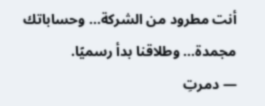أنت مطرود من الشركة… وحساباتك مجمدة… وطلاقنا بدأ رسميًا.
— دمرتِ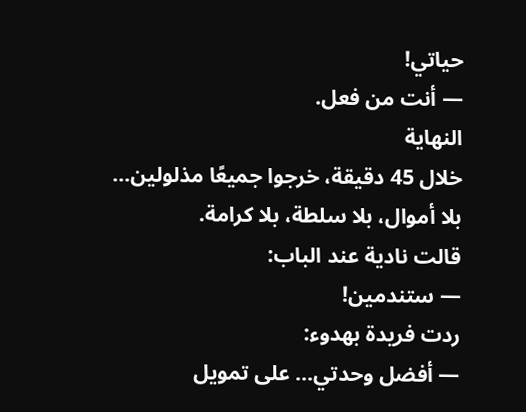حياتي!
— أنت من فعل.
النهاية
خلال 45 دقيقة، خرجوا جميعًا مذلولين…
بلا أموال، بلا سلطة، بلا كرامة.
قالت نادية عند الباب:
— ستندمين!
ردت فريدة بهدوء:
— أفضل وحدتي… على تمويل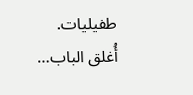طفيليات.
أُغلق الباب…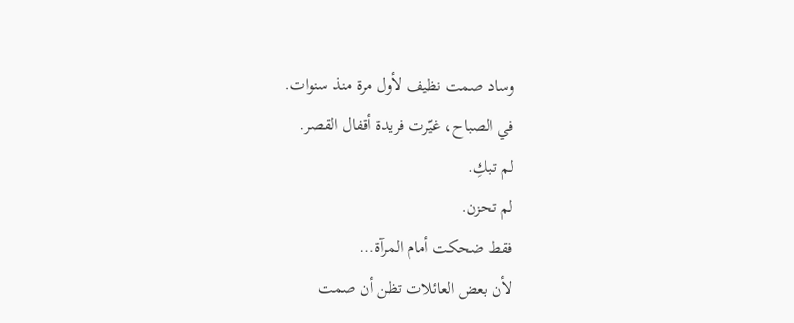وساد صمت نظيف لأول مرة منذ سنوات.
في الصباح، غيّرت فريدة أقفال القصر.
لم تبكِ.
لم تحزن.
فقط ضحكت أمام المرآة…
لأن بعض العائلات تظن أن صمت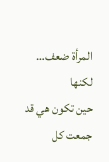المرأة ضعف…
لكنها
حين تكون هي قد جمعت كل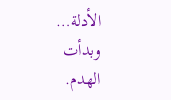الأدلة… وبدأت الهدم.